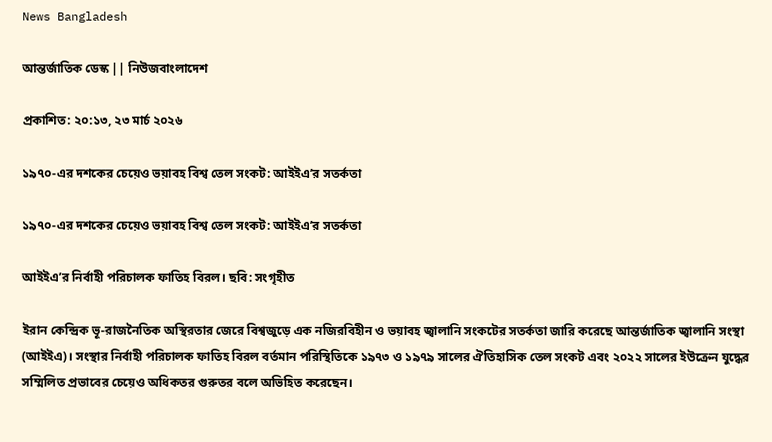News Bangladesh

আন্তর্জাতিক ডেস্ক || নিউজবাংলাদেশ

প্রকাশিত: ২০:১৩, ২৩ মার্চ ২০২৬

১৯৭০-এর দশকের চেয়েও ভয়াবহ বিশ্ব তেল সংকট: আইইএ’র সতর্কতা

১৯৭০-এর দশকের চেয়েও ভয়াবহ বিশ্ব তেল সংকট: আইইএ’র সতর্কতা

আইইএ’র নির্বাহী পরিচালক ফাতিহ বিরল। ছবি: সংগৃহীত

ইরান কেন্দ্রিক ভূ-রাজনৈতিক অস্থিরতার জেরে বিশ্বজুড়ে এক নজিরবিহীন ও ভয়াবহ জ্বালানি সংকটের সতর্কতা জারি করেছে আন্তর্জাতিক জ্বালানি সংস্থা (আইইএ)। সংস্থার নির্বাহী পরিচালক ফাতিহ বিরল বর্তমান পরিস্থিতিকে ১৯৭৩ ও ১৯৭৯ সালের ঐতিহাসিক তেল সংকট এবং ২০২২ সালের ইউক্রেন যুদ্ধের সম্মিলিত প্রভাবের চেয়েও অধিকতর গুরুতর বলে অভিহিত করেছেন।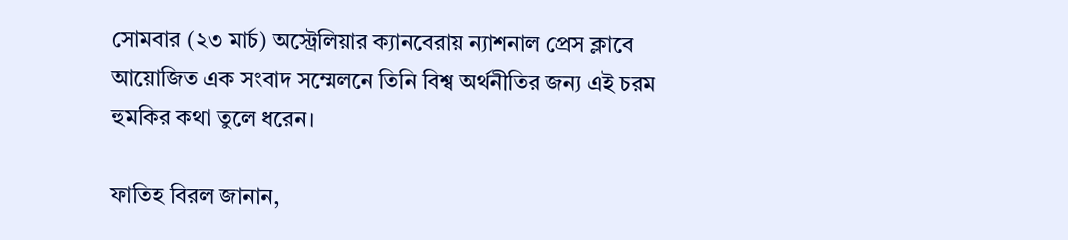সোমবার (২৩ মার্চ) অস্ট্রেলিয়ার ক্যানবেরায় ন্যাশনাল প্রেস ক্লাবে আয়োজিত এক সংবাদ সম্মেলনে তিনি বিশ্ব অর্থনীতির জন্য এই চরম হুমকির কথা তুলে ধরেন।

ফাতিহ বিরল জানান,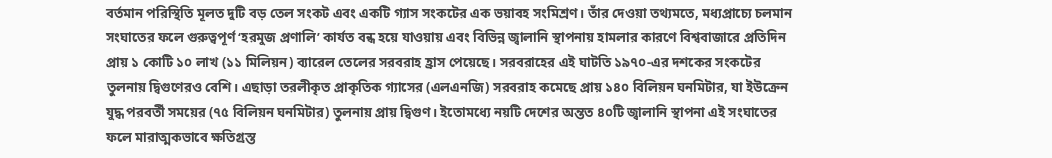বর্তমান পরিস্থিতি মূলত দুটি বড় তেল সংকট এবং একটি গ্যাস সংকটের এক ভয়াবহ সংমিশ্রণ। তাঁর দেওয়া তথ্যমতে, মধ্যপ্রাচ্যে চলমান সংঘাতের ফলে গুরুত্বপূর্ণ ‘হরমুজ প্রণালি’ কার্যত বন্ধ হয়ে যাওয়ায় এবং বিভিন্ন জ্বালানি স্থাপনায় হামলার কারণে বিশ্ববাজারে প্রতিদিন প্রায় ১ কোটি ১০ লাখ (১১ মিলিয়ন) ব্যারেল তেলের সরবরাহ হ্রাস পেয়েছে। সরবরাহের এই ঘাটতি ১৯৭০-এর দশকের সংকটের তুলনায় দ্বিগুণেরও বেশি। এছাড়া তরলীকৃত প্রাকৃতিক গ্যাসের (এলএনজি) সরবরাহ কমেছে প্রায় ১৪০ বিলিয়ন ঘনমিটার, যা ইউক্রেন যুদ্ধ পরবর্তী সময়ের (৭৫ বিলিয়ন ঘনমিটার) তুলনায় প্রায় দ্বিগুণ। ইতোমধ্যে নয়টি দেশের অন্তত ৪০টি জ্বালানি স্থাপনা এই সংঘাতের ফলে মারাত্মকভাবে ক্ষতিগ্রস্ত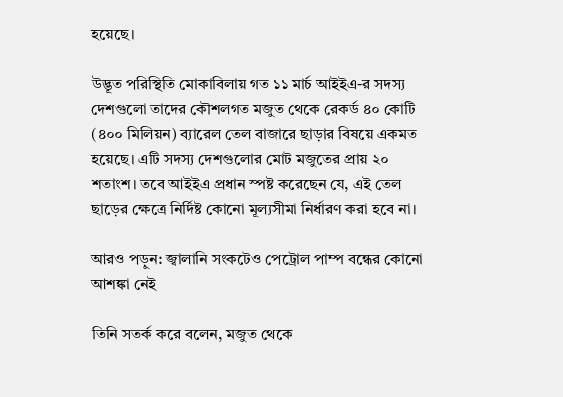হয়েছে।

উদ্ভূত পরিস্থিতি মোকাবিলায় গত ১১ মার্চ আইইএ-র সদস্য দেশগুলো তাদের কৌশলগত মজুত থেকে রেকর্ড ৪০ কোটি (৪০০ মিলিয়ন) ব্যারেল তেল বাজারে ছাড়ার বিষয়ে একমত হয়েছে। এটি সদস্য দেশগুলোর মোট মজুতের প্রায় ২০ শতাংশ। তবে আইইএ প্রধান স্পষ্ট করেছেন যে, এই তেল ছাড়ের ক্ষেত্রে নির্দিষ্ট কোনো মূল্যসীমা নির্ধারণ করা হবে না।

আরও পড়ুন: জ্বালানি সংকটেও পেট্রোল পাম্প বন্ধের কোনো আশঙ্কা নেই

তিনি সতর্ক করে বলেন, মজুত থেকে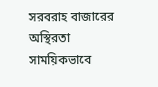সরবরাহ বাজারের অস্থিরতা সাময়িকভাবে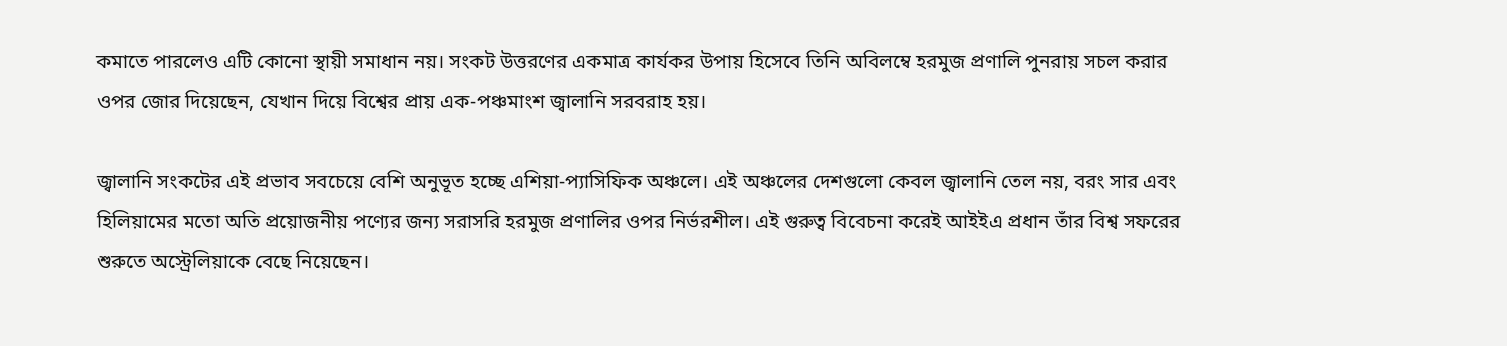কমাতে পারলেও এটি কোনো স্থায়ী সমাধান নয়। সংকট উত্তরণের একমাত্র কার্যকর উপায় হিসেবে তিনি অবিলম্বে হরমুজ প্রণালি পুনরায় সচল করার ওপর জোর দিয়েছেন, যেখান দিয়ে বিশ্বের প্রায় এক-পঞ্চমাংশ জ্বালানি সরবরাহ হয়।

জ্বালানি সংকটের এই প্রভাব সবচেয়ে বেশি অনুভূত হচ্ছে এশিয়া-প্যাসিফিক অঞ্চলে। এই অঞ্চলের দেশগুলো কেবল জ্বালানি তেল নয়, বরং সার এবং হিলিয়ামের মতো অতি প্রয়োজনীয় পণ্যের জন্য সরাসরি হরমুজ প্রণালির ওপর নির্ভরশীল। এই গুরুত্ব বিবেচনা করেই আইইএ প্রধান তাঁর বিশ্ব সফরের শুরুতে অস্ট্রেলিয়াকে বেছে নিয়েছেন।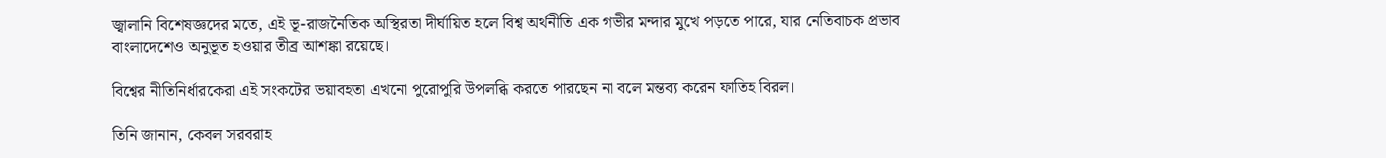জ্বালানি বিশেষজ্ঞদের মতে, এই ভূ-রাজনৈতিক অস্থিরতা দীর্ঘায়িত হলে বিশ্ব অর্থনীতি এক গভীর মন্দার মুখে পড়তে পারে, যার নেতিবাচক প্রভাব বাংলাদেশেও অনুভূত হওয়ার তীব্র আশঙ্কা রয়েছে।

বিশ্বের নীতিনির্ধারকেরা এই সংকটের ভয়াবহতা এখনো পুরোপুরি উপলব্ধি করতে পারছেন না বলে মন্তব্য করেন ফাতিহ বিরল।

তিনি জানান, কেবল সরবরাহ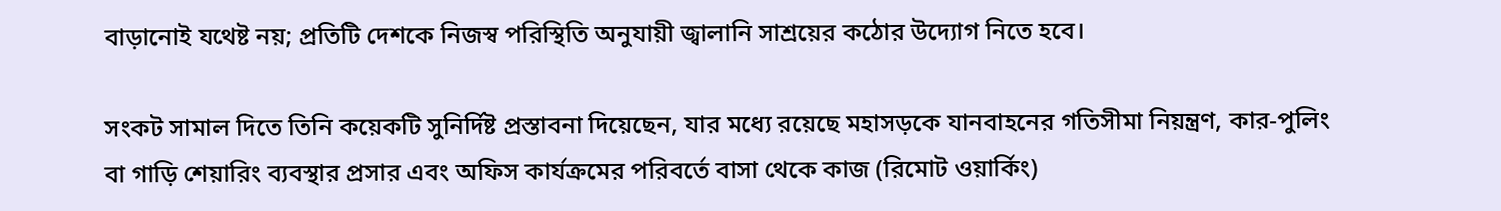বাড়ানোই যথেষ্ট নয়; প্রতিটি দেশকে নিজস্ব পরিস্থিতি অনুযায়ী জ্বালানি সাশ্রয়ের কঠোর উদ্যোগ নিতে হবে।

সংকট সামাল দিতে তিনি কয়েকটি সুনির্দিষ্ট প্রস্তাবনা দিয়েছেন, যার মধ্যে রয়েছে মহাসড়কে যানবাহনের গতিসীমা নিয়ন্ত্রণ, কার-পুলিং বা গাড়ি শেয়ারিং ব্যবস্থার প্রসার এবং অফিস কার্যক্রমের পরিবর্তে বাসা থেকে কাজ (রিমোট ওয়ার্কিং)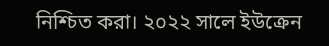নিশ্চিত করা। ২০২২ সালে ইউক্রেন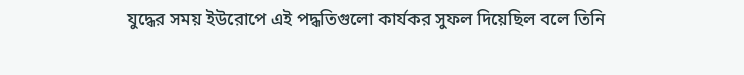যুদ্ধের সময় ইউরোপে এই পদ্ধতিগুলো কার্যকর সুফল দিয়েছিল বলে তিনি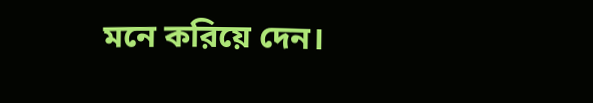মনে করিয়ে দেন।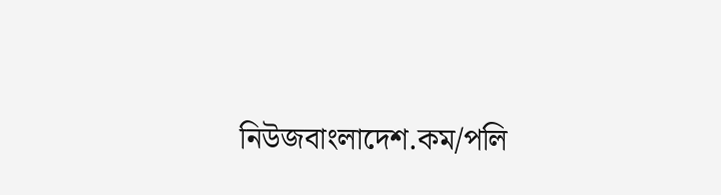নিউজবাংলাদেশ.কম/পলি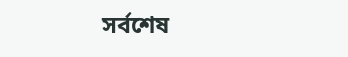সর্বশেষ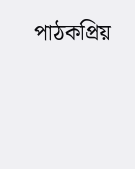পাঠকপ্রিয়